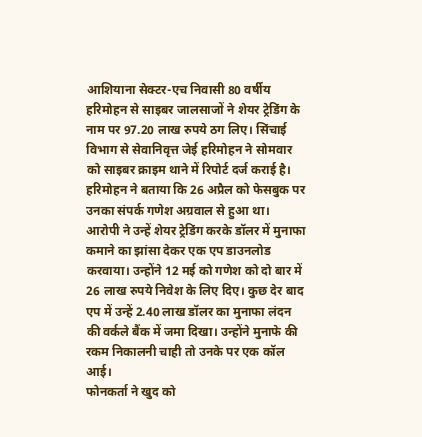आशियाना सेक्टर-एच निवासी 80 वर्षीय हरिमोहन से साइबर जालसाजों ने शेयर ट्रेडिंग के नाम पर 97.20 लाख रुपये ठग लिए। सिंचाई विभाग से सेवानिवृत्त जेई हरिमोहन ने सोमवार को साइबर क्राइम थाने में रिपोर्ट दर्ज कराई है।
हरिमोहन ने बताया कि 26 अप्रैल को फेसबुक पर उनका संपर्क गणेश अग्रवाल से हुआ था। आरोपी ने उन्हें शेयर ट्रेडिंग करके डॉलर में मुनाफा कमाने का झांसा देकर एक एप डाउनलोड करवाया। उन्होंने 12 मई को गणेश को दो बार में 26 लाख रुपये निवेश के लिए दिए। कुछ देर बाद एप में उन्हें 2.40 लाख डॉलर का मुनाफा लंदन की वर्कले बैंक में जमा दिखा। उन्होंने मुनाफे की रकम निकालनी चाही तो उनके पर एक कॉल आई।
फोनकर्ता ने खुद को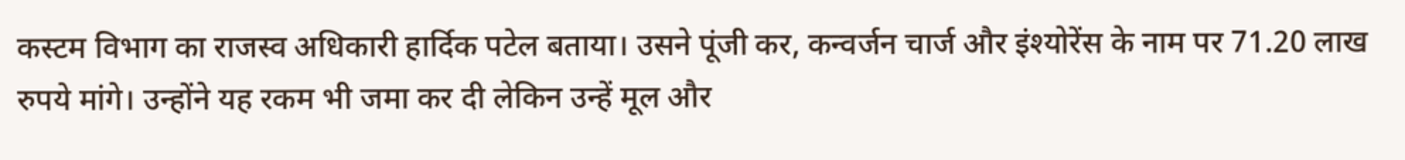कस्टम विभाग का राजस्व अधिकारी हार्दिक पटेल बताया। उसने पूंजी कर, कन्वर्जन चार्ज और इंश्योरेंस के नाम पर 71.20 लाख रुपये मांगे। उन्होंने यह रकम भी जमा कर दी लेकिन उन्हें मूल और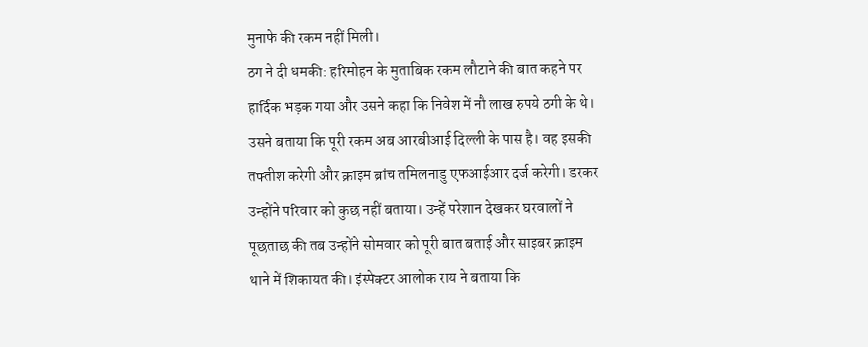मुनाफे की रकम नहीं मिली।
ठग ने दी धमकी: हरिमोहन के मुताबिक रकम लौटाने की बात कहने पर हार्दिक भड़क गया और उसने कहा कि निवेश में नौ लाख रुपये ठगी के थे। उसने बताया कि पूरी रकम अब आरबीआई दिल्ली के पास है। वह इसकी तफ्तीश करेगी और क्राइम ब्रांच तमिलनाडु एफआईआर दर्ज करेगी। डरकर उन्होंने परिवार को कुछ नहीं बताया। उन्हें परेशान देखकर घरवालों ने पूछताछ की तब उन्होंने सोमवार को पूरी बात बताई और साइबर क्राइम थाने में शिकायत की। इंस्पेक्टर आलोक राय ने बताया कि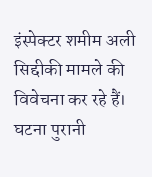इंस्पेक्टर शमीम अली सिद्दीकी मामले की विवेचना कर रहे हैं। घटना पुरानी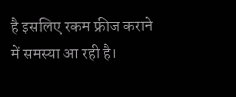है इसलिए रकम फ्रीज कराने में समस्या आ रही है।